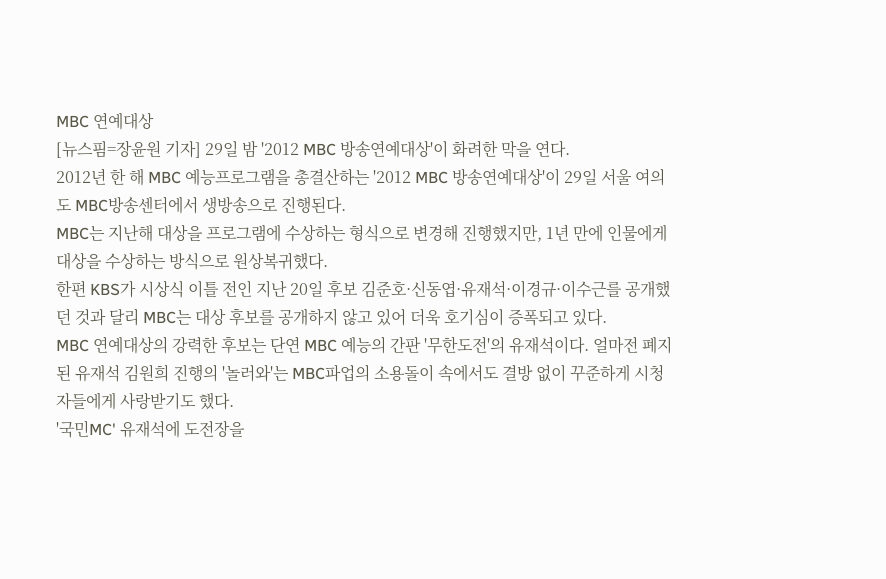MBC 연예대상
[뉴스핌=장윤원 기자] 29일 밤 '2012 MBC 방송연예대상'이 화려한 막을 연다.
2012년 한 해 MBC 예능프로그램을 총결산하는 '2012 MBC 방송연예대상'이 29일 서울 여의도 MBC방송센터에서 생방송으로 진행된다.
MBC는 지난해 대상을 프로그램에 수상하는 형식으로 변경해 진행했지만, 1년 만에 인물에게 대상을 수상하는 방식으로 원상복귀했다.
한편 KBS가 시상식 이틀 전인 지난 20일 후보 김준호·신동엽·유재석·이경규·이수근를 공개했던 것과 달리 MBC는 대상 후보를 공개하지 않고 있어 더욱 호기심이 증폭되고 있다.
MBC 연예대상의 강력한 후보는 단연 MBC 예능의 간판 '무한도전'의 유재석이다. 얼마전 폐지된 유재석 김원희 진행의 '놀러와'는 MBC파업의 소용돌이 속에서도 결방 없이 꾸준하게 시청자들에게 사랑받기도 했다.
'국민MC' 유재석에 도전장을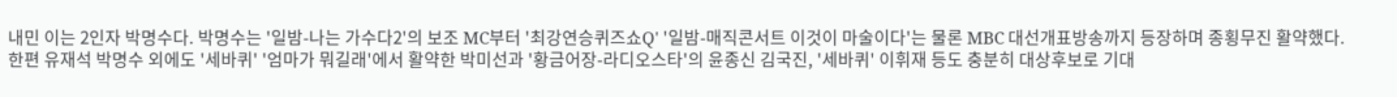내민 이는 2인자 박명수다. 박명수는 '일밤-나는 가수다2'의 보조 MC부터 '최강연승퀴즈쇼Q' '일밤-매직콘서트 이것이 마술이다'는 물론 MBC 대선개표방송까지 등장하며 종횡무진 활약했다.
한편 유재석 박명수 외에도 '세바퀴' '엄마가 뭐길래'에서 활약한 박미선과 '황금어장-라디오스타'의 윤종신 김국진, '세바퀴' 이휘재 등도 충분히 대상후보로 기대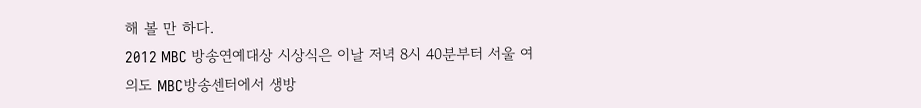해 볼 만 하다.
2012 MBC 방송연예대상 시상식은 이날 저녁 8시 40분부터 서울 여의도 MBC방송센터에서 생방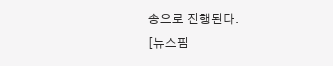송으로 진행된다.
[뉴스핌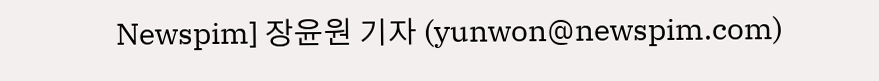Newspim] 장윤원 기자 (yunwon@newspim.com)